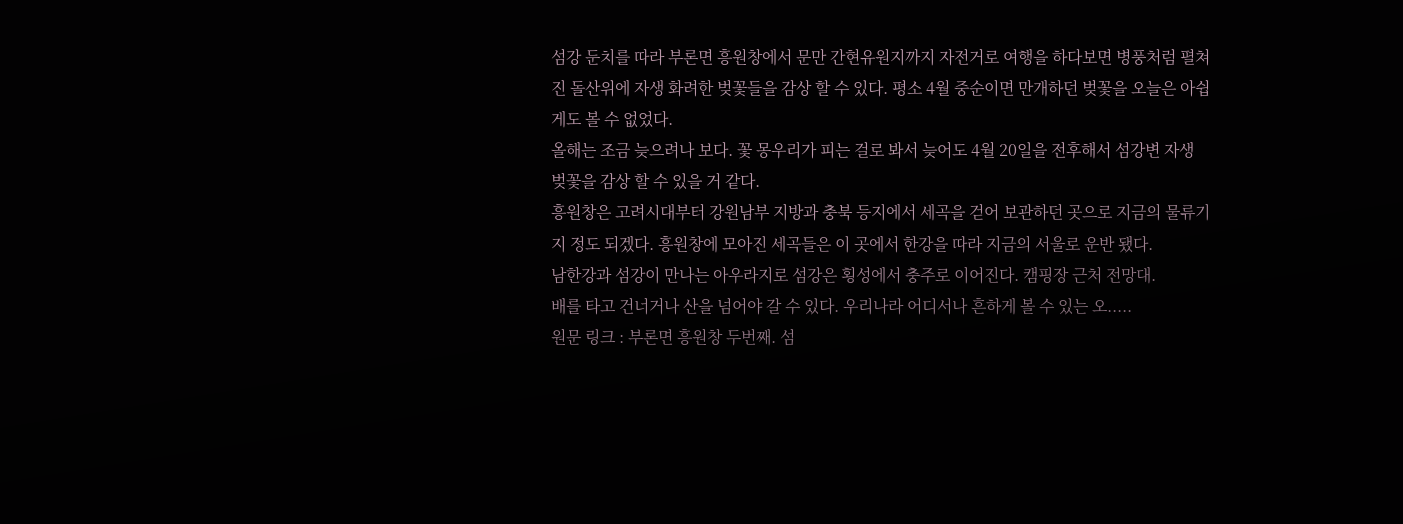섬강 둔치를 따라 부론면 흥원창에서 문만 간현유원지까지 자전거로 여행을 하다보면 병풍처럼 펼쳐진 돌산위에 자생 화려한 벚꽃들을 감상 할 수 있다. 평소 4월 중순이면 만개하던 벚꽃을 오늘은 아쉽게도 볼 수 없었다.
올해는 조금 늦으려나 보다. 꽃 몽우리가 피는 걸로 봐서 늦어도 4월 20일을 전후해서 섬강변 자생 벚꽃을 감상 할 수 있을 거 같다.
흥원창은 고려시대부터 강원남부 지방과 충북 등지에서 세곡을 걷어 보관하던 곳으로 지금의 물류기지 정도 되겠다. 흥원창에 모아진 세곡들은 이 곳에서 한강을 따라 지금의 서울로 운반 됐다.
남한강과 섬강이 만나는 아우라지로 섬강은 횡성에서 충주로 이어진다. 캠핑장 근처 전망대.
배를 타고 건너거나 산을 넘어야 갈 수 있다. 우리나라 어디서나 흔하게 볼 수 있는 오.....
원문 링크 : 부론면 흥원창 두번째. 섬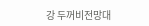강 두꺼비전망대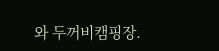와 두꺼비캠핑장.